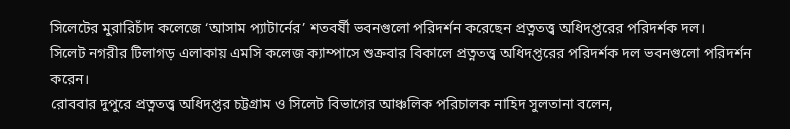সিলেটের মুরারিচাঁদ কলেজে ‘আসাম প্যাটার্নের’ শতবর্ষী ভবনগুলো পরিদর্শন করেছেন প্রত্নতত্ত্ব অধিদপ্তরের পরিদর্শক দল।
সিলেট নগরীর টিলাগড় এলাকায় এমসি কলেজ ক্যাম্পাসে শুক্রবার বিকালে প্রত্নতত্ত্ব অধিদপ্তরের পরিদর্শক দল ভবনগুলো পরিদর্শন করেন।
রোববার দুপুরে প্রত্নতত্ত্ব অধিদপ্তর চট্টগ্রাম ও সিলেট বিভাগের আঞ্চলিক পরিচালক নাহিদ সুলতানা বলেন,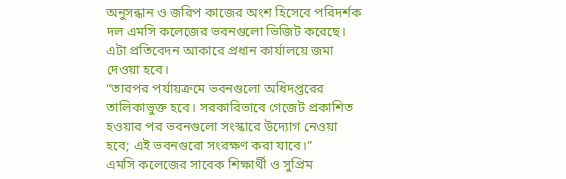অনুসন্ধান ও জরিপ কাজের অংশ হিসেবে পরিদর্শক দল এমসি কলেজের ভবনগুলো ভিজিট করেছে। এটা প্রতিবেদন আকারে প্রধান কার্যালয়ে জমা দেওয়া হবে।
“তারপর পর্যায়ক্রমে ভবনগুলো অধিদপ্তরের তালিকাভুক্ত হবে। সরকারিভাবে গেজেট প্রকাশিত হওয়ার পর ভবনগুলো সংস্কারে উদ্যোগ নেওয়া হবে; এই ভবনগুরো সংরক্ষণ করা যাবে।”
এমসি কলেজের সাবেক শিক্ষার্থী ও সুপ্রিম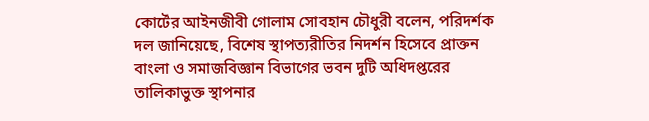কোর্টের আইনজীবী গোলাম সোবহান চৌধুরী বলেন, পরিদর্শক দল জানিয়েছে, বিশেষ স্থাপত্যরীতির নিদর্শন হিসেবে প্রাক্তন বাংলা ও সমাজবিজ্ঞান বিভাগের ভবন দুটি অধিদপ্তরের তালিকাভুক্ত স্থাপনার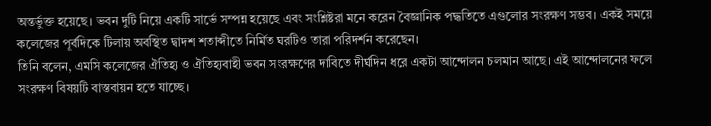অন্তর্ভুক্ত হয়েছে। ভবন দুটি নিয়ে একটি সার্ভে সম্পন্ন হয়েছে এবং সংশ্লিষ্টরা মনে করেন বৈজ্ঞানিক পদ্ধতিতে এগুলোর সংরক্ষণ সম্ভব। একই সময়ে কলেজের পূর্বদিকে টিলায় অবস্থিত দ্বাদশ শতাব্দীতে নির্মিত ঘরটিও তারা পরিদর্শন করেছেন।
তিনি বলেন, এমসি কলেজের ঐতিহ্য ও ঐতিহ্যবাহী ভবন সংরক্ষণের দাবিতে দীর্ঘদিন ধরে একটা আন্দোলন চলমান আছে। এই আন্দোলনের ফলে সংরক্ষণ বিষয়টি বাস্তবায়ন হতে যাচ্ছে।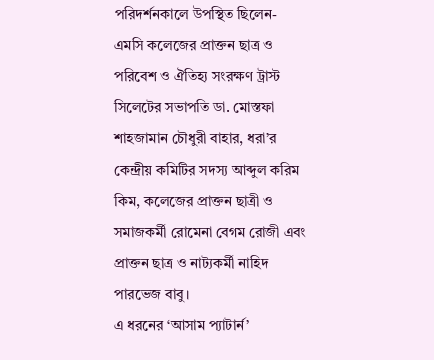পরিদর্শনকালে উপস্থিত ছিলেন- এমসি কলেজের প্রাক্তন ছাত্র ও পরিবেশ ও ঐতিহ্য সংরক্ষণ ট্রাস্ট সিলেটের সভাপতি ডা. মোস্তফা শাহজামান চৌধুরী বাহার, ধরা’র কেন্দ্রীয় কমিটির সদস্য আব্দুল করিম কিম, কলেজের প্রাক্তন ছাত্রী ও সমাজকর্মী রোমেনা বেগম রোজী এবং প্রাক্তন ছাত্র ও নাট্যকর্মী নাহিদ পারভেজ বাবু।
এ ধরনের ‘আসাম প্যাটার্ন’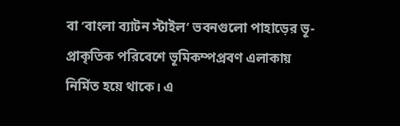বা ‘বাংলা ব্যাটন স্টাইল’ ভবনগুলো পাহাড়ের ভূ-প্রাকৃতিক পরিবেশে ভূমিকম্পপ্রবণ এলাকায় নির্মিত হয়ে থাকে। এ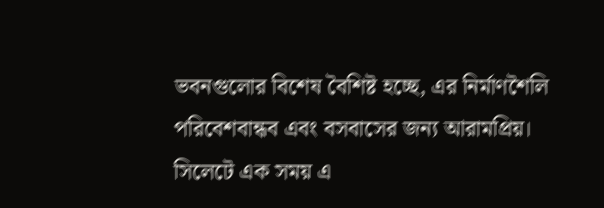ভবনগুলোর বিশেষ বৈশিষ্ট হচ্ছে, এর নির্মাণশৈলি পরিবেশবান্ধব এবং বসবাসের জন্য আরামপ্রিয়।
সিলেটে এক সময় এ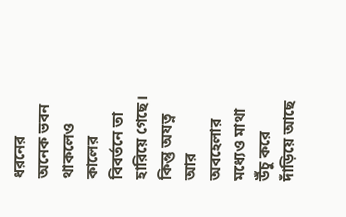ধরনের অনেক ভবন থাকলেও কালের বিবর্তনে তা হারিয়ে গেছে। কিন্তু অযত্ন আর অবহেলার মধ্যেও মাথা উঁচু করে দাঁড়িয়ে আছে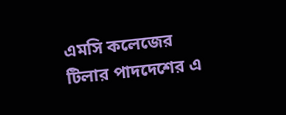এমসি কলেজের টিলার পাদদেশের এ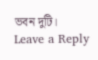ভবন দুটি।
Leave a Reply